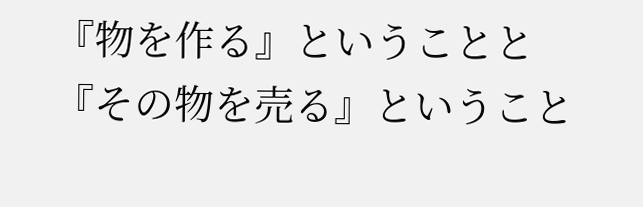『物を作る』ということと『その物を売る』ということ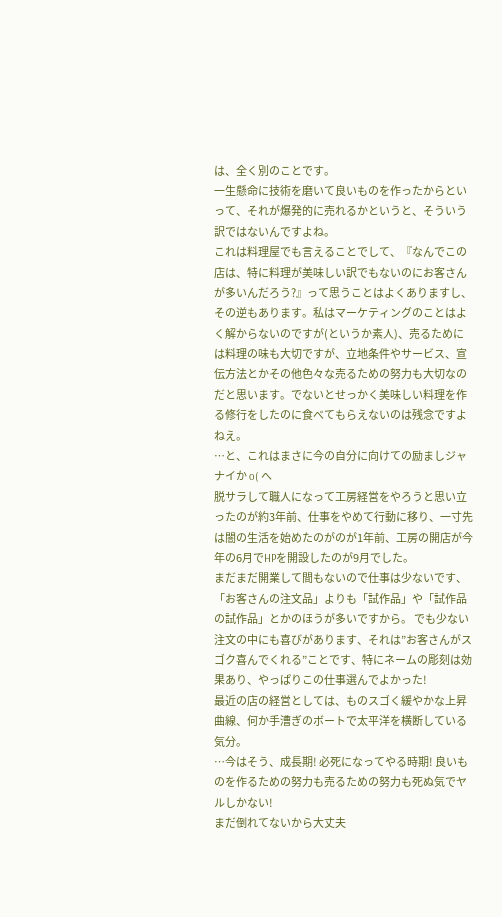は、全く別のことです。
一生懸命に技術を磨いて良いものを作ったからといって、それが爆発的に売れるかというと、そういう訳ではないんですよね。
これは料理屋でも言えることでして、『なんでこの店は、特に料理が美味しい訳でもないのにお客さんが多いんだろう?』って思うことはよくありますし、その逆もあります。私はマーケティングのことはよく解からないのですが(というか素人)、売るためには料理の味も大切ですが、立地条件やサービス、宣伝方法とかその他色々な売るための努力も大切なのだと思います。でないとせっかく美味しい料理を作る修行をしたのに食べてもらえないのは残念ですよねえ。
…と、これはまさに今の自分に向けての励ましジャナイか o( へ
脱サラして職人になって工房経営をやろうと思い立ったのが約3年前、仕事をやめて行動に移り、一寸先は闇の生活を始めたのがのが1年前、工房の開店が今年の6月でHPを開設したのが9月でした。
まだまだ開業して間もないので仕事は少ないです、「お客さんの注文品」よりも「試作品」や「試作品の試作品」とかのほうが多いですから。 でも少ない注文の中にも喜びがあります、それは”お客さんがスゴク喜んでくれる”ことです、特にネームの彫刻は効果あり、やっぱりこの仕事選んでよかった!
最近の店の経営としては、ものスゴく緩やかな上昇曲線、何か手漕ぎのボートで太平洋を横断している気分。
…今はそう、成長期! 必死になってやる時期! 良いものを作るための努力も売るための努力も死ぬ気でヤルしかない!
まだ倒れてないから大丈夫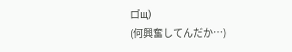ロ゚щ)
(何興奮してんだか…)